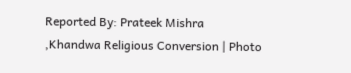Reported By: Prateek Mishra
,Khandwa Religious Conversion | Photo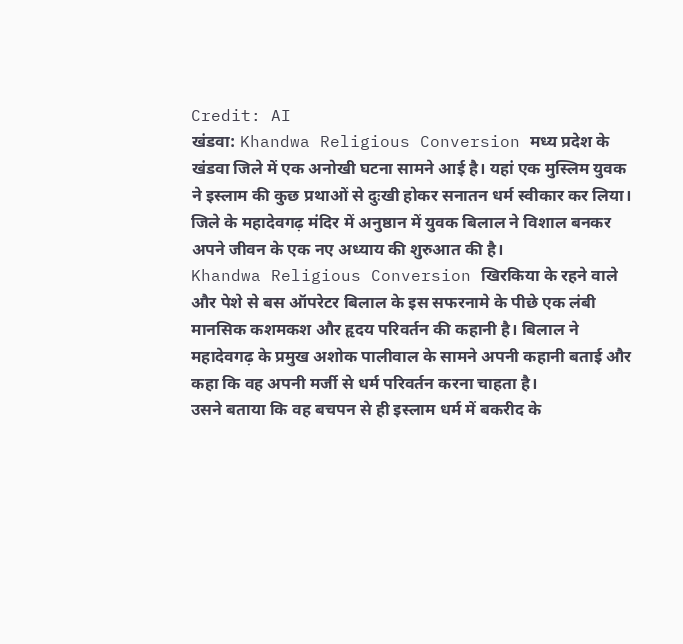Credit: AI
खंडवा: Khandwa Religious Conversion मध्य प्रदेश के खंडवा जिले में एक अनोखी घटना सामने आई है। यहां एक मुस्लिम युवक ने इस्लाम की कुछ प्रथाओं से दुःखी होकर सनातन धर्म स्वीकार कर लिया। जिले के महादेवगढ़ मंदिर में अनुष्ठान में युवक बिलाल ने विशाल बनकर अपने जीवन के एक नए अध्याय की शुरुआत की है।
Khandwa Religious Conversion खिरकिया के रहने वाले और पेशे से बस ऑपरेटर बिलाल के इस सफरनामे के पीछे एक लंबी मानसिक कशमकश और हृदय परिवर्तन की कहानी है। बिलाल ने महादेवगढ़ के प्रमुख अशोक पालीवाल के सामने अपनी कहानी बताई और कहा कि वह अपनी मर्जी से धर्म परिवर्तन करना चाहता है।
उसने बताया कि वह बचपन से ही इस्लाम धर्म में बकरीद के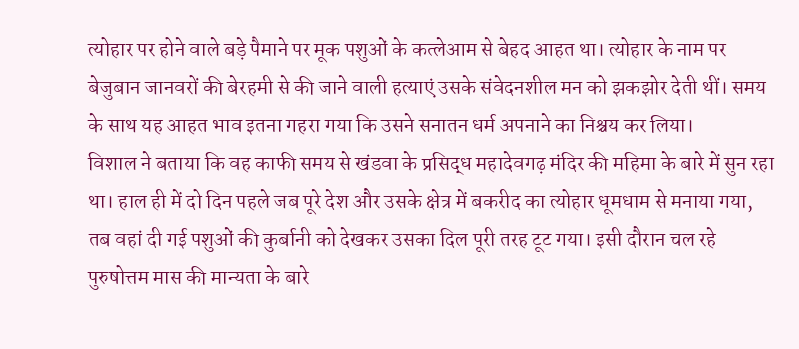त्योहार पर होने वाले बड़े पैमाने पर मूक पशुओं के कत्लेआम से बेहद आहत था। त्योहार के नाम पर बेजुबान जानवरों की बेरहमी से की जाने वाली हत्याएं उसके संवेदनशील मन को झकझोर देती थीं। समय के साथ यह आहत भाव इतना गहरा गया कि उसने सनातन धर्म अपनाने का निश्चय कर लिया।
विशाल ने बताया कि वह काफी समय से खंडवा के प्रसिद्ध महादेवगढ़ मंदिर की महिमा के बारे में सुन रहा था। हाल ही में दो दिन पहले जब पूरे देश और उसके क्षेत्र में बकरीद का त्योहार धूमधाम से मनाया गया, तब वहां दी गई पशुओं की कुर्बानी को देखकर उसका दिल पूरी तरह टूट गया। इसी दौरान चल रहे पुरुषोत्तम मास की मान्यता के बारे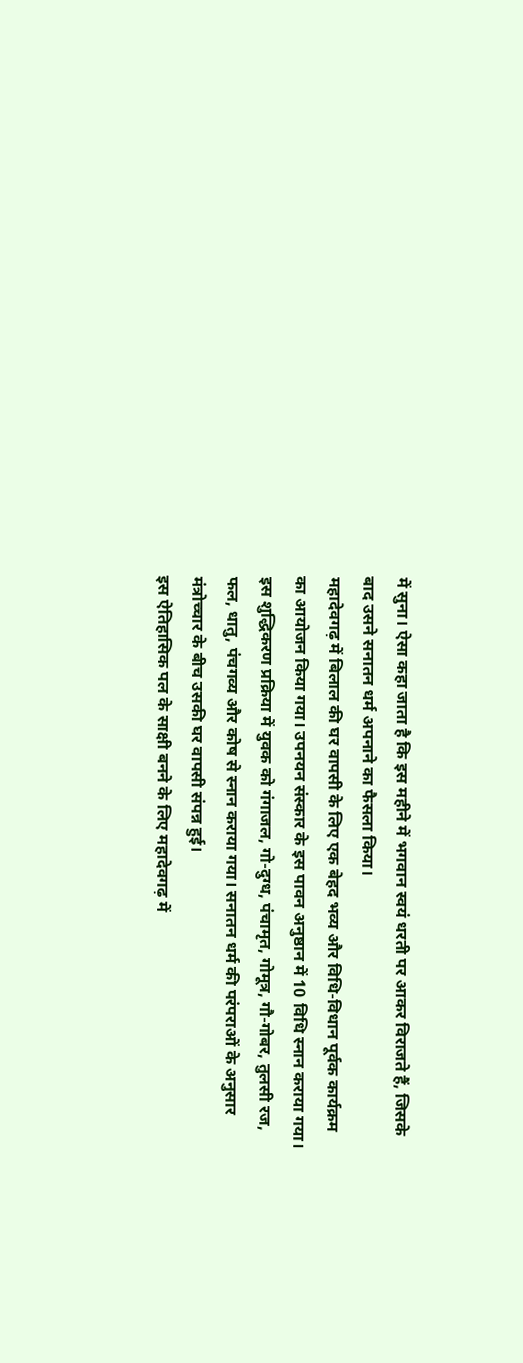में सुना। ऐसा कहा जाता है कि इस महीने में भगवान स्वयं धरती पर आकर विराजते हैं, जिसके बाद उसने सनातन धर्म अपनाने का फैसला किया।
महादेवगढ़ में बिलाल की घर वापसी के लिए एक बेहद भव्य और विधि-विधान पूर्वक कार्यक्रम का आयोजन किया गया। उपनयन संस्कार के इस पावन अनुष्ठान में 10 विधि स्नान कराया गया। इस शुद्धिकरण प्रक्रिया में युवक को गंगाजल, गो-दुग्ध, पंचामृत, गोमूत्र, गौ-गोबर, तुलसी रज, फल, धातु, पंचगव्य और कोष से स्नान कराया गया। सनातन धर्म की परंपराओं के अनुसार मंत्रोच्चार के बीच उसकी घर वापसी संपन्न हुई।
इस ऐतिहासिक पल के साक्षी बनने के लिए महादेवगढ़ में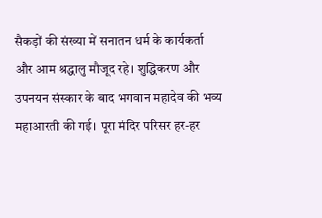सैकड़ों की संख्या में सनातन धर्म के कार्यकर्ता और आम श्रद्धालु मौजूद रहे। शुद्धिकरण और उपनयन संस्कार के बाद भगवान महादेव की भव्य महाआरती की गई। पूरा मंदिर परिसर हर-हर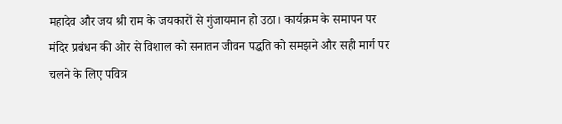महादेव और जय श्री राम के जयकारों से गुंजायमान हो उठा। कार्यक्रम के समापन पर मंदिर प्रबंधन की ओर से विशाल को सनातन जीवन पद्धति को समझने और सही मार्ग पर चलने के लिए पवित्र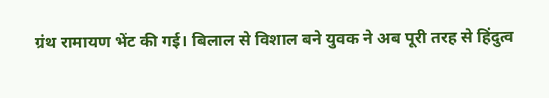ग्रंथ रामायण भेंट की गई। बिलाल से विशाल बने युवक ने अब पूरी तरह से हिंदुत्व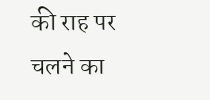की राह पर चलने का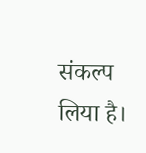संकल्प लिया है।